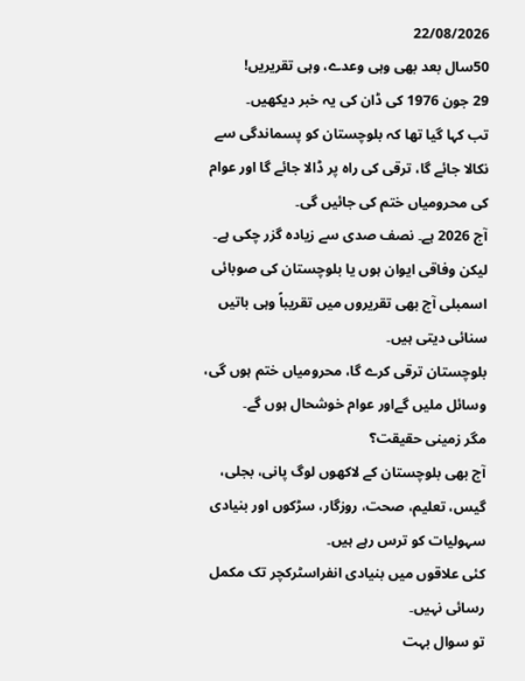22/08/2026
50سال بعد بھی وہی وعدے، وہی تقریریں!
29 جون 1976 کی ڈان کی یہ خبر دیکھیں۔
تب کہا گیا تھا کہ بلوچستان کو پسماندگی سے نکالا جائے گا، ترقی کی راہ پر ڈالا جائے گا اور عوام کی محرومیاں ختم کی جائیں گی۔
آج 2026 ہے۔ نصف صدی سے زیادہ گزر چکی ہے۔
لیکن وفاقی ایوان ہوں یا بلوچستان کی صوبائی اسمبلی آج بھی تقریروں میں تقریباً وہی باتیں سنائی دیتی ہیں۔
بلوچستان ترقی کرے گا، محرومیاں ختم ہوں گی، وسائل ملیں گےاور عوام خوشحال ہوں گے۔
مگر زمینی حقیقت؟
آج بھی بلوچستان کے لاکھوں لوگ پانی، بجلی، گیس، تعلیم، صحت، روزگار، سڑکوں اور بنیادی سہولیات کو ترس رہے ہیں۔
کئی علاقوں میں بنیادی انفراسٹرکچر تک مکمل رسائی نہیں۔
تو سوال بہت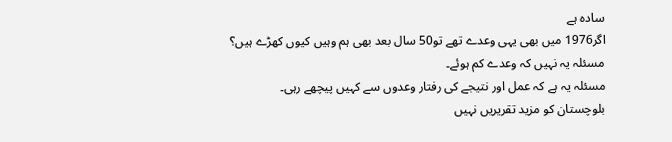سادہ ہے
اگر1976 میں بھی یہی وعدے تھے تو50 سال بعد بھی ہم وہیں کیوں کھڑے ہیں؟
مسئلہ یہ نہیں کہ وعدے کم ہوئے۔
مسئلہ یہ ہے کہ عمل اور نتیجے کی رفتار وعدوں سے کہیں پیچھے رہی۔
بلوچستان کو مزید تقریریں نہیں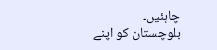چاہئیں۔
بلوچستان کو اپنے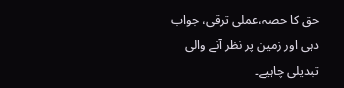حق کا حصہ،عملی ترقی، جواب دہی اور زمین پر نظر آنے والی تبدیلی چاہیے۔